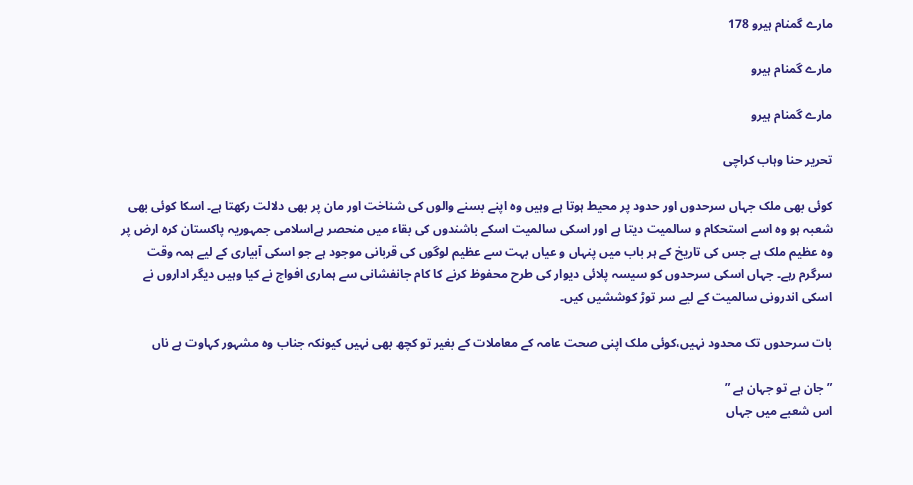مارے گمنام ہیرو 178

مارے گمنام ہیرو

مارے گمنام ہیرو

تحریر حنا وہاب کراچی

کوئی بھی ملک جہاں سرحدوں اور حدود پر محیط ہوتا ہے وہیں وہ اپنے بسنے والوں کی شناخت اور مان پر بھی دلالت رکھتا ہے۔ اسکا کوئی بھی شعبہ ہو وہ اسے استحکام و سالمیت دیتا ہے اور اسکی سالمیت اسکے باشندوں کی بقاء میں منحصر ہےاسلامی جمہوریہ پاکستان کرہ ارض پر وہ عظیم ملک ہے جس کی تاریخ کے ہر باب میں پنہاں و عیاں بہت سے عظیم لوگوں کی قربانی موجود ہے جو اسکی آبیاری کے لیے ہمہ وقت سرگرم رہے۔ جہاں اسکی سرحدوں کو سیسہ پلائی دیوار کی طرح محفوظ کرنے کا کام جانفشانی سے ہماری افواج نے کیا وہیں دیگر اداروں نے اسکی اندرونی سالمیت کے لیے سر توڑ کوششیں کیں۔

بات سرحدوں تک محدود نہیں،کوئی ملک اپنی صحت عامہ کے معاملات کے بغیر تو کچھ بھی نہیں کیونکہ جناب وہ مشہور کہاوت ہے ناں

” جان ہے تو جہان ہے ”
اس شعبے میں جہاں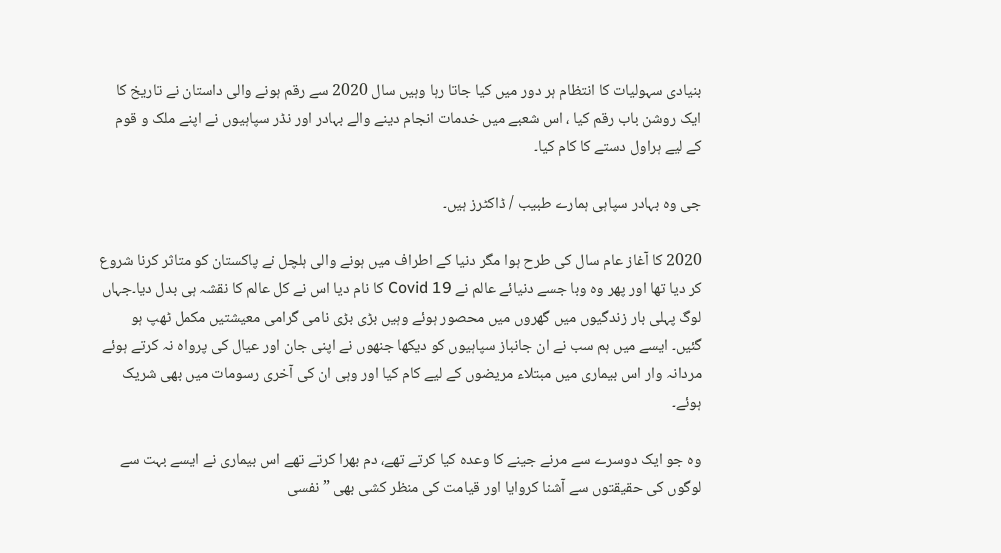بنیادی سہولیات کا انتظام ہر دور میں کیا جاتا رہا وہیں سال 2020 سے رقم ہونے والی داستان نے تاریخ کا ایک روشن باب رقم کیا ، اس شعبے میں خدمات انجام دینے والے بہادر اور نڈر سپاہیوں نے اپنے ملک و قوم کے لیے ہراول دستے کا کام کیا۔

جی وہ بہادر سپاہی ہمارے طبیب / ڈاکٹرز ہیں۔

2020 کا آغاز عام سال کی طرح ہوا مگر دنیا کے اطراف میں ہونے والی ہلچل نے پاکستان کو متاثر کرنا شروع کر دیا تھا اور پھر وہ وبا جسے دنیائے عالم نے Covid 19 کا نام دیا اس نے کل عالم کا نقشہ ہی بدل دیا۔جہاں لوگ پہلی بار زندگیوں میں گھروں میں محصور ہوئے وہیں بڑی بڑی نامی گرامی معیشتیں مکمل ٹھپ ہو گئیں۔ ایسے میں ہم سب نے ان جانباز سپاہیوں کو دیکھا جنھوں نے اپنی جان اور عیال کی پرواہ نہ کرتے ہوئے مردانہ وار اس بیماری میں مبتلاء مریضوں کے لیے کام کیا اور وہی ان کی آخری رسومات میں بھی شریک ہوئے۔

وہ جو ایک دوسرے سے مرنے جینے کا وعدہ کیا کرتے تھے، دم بھرا کرتے تھے اس بیماری نے ایسے بہت سے لوگوں کی حقیقتوں سے آشنا کروایا اور قیامت کی منظر کشی بھی ” نفسی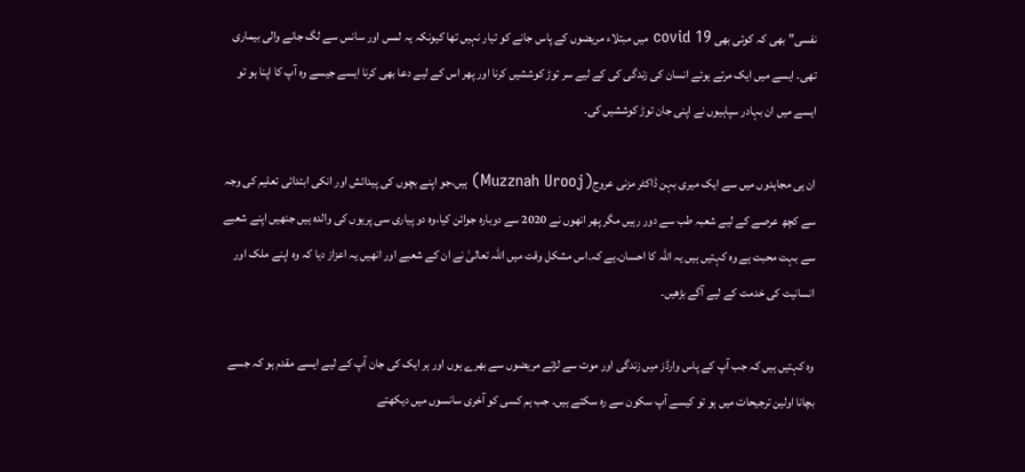نفسی” بھی کہ کوئی بھی covid 19 میں مبتلاء مریضوں کے پاس جانے کو تیار نہیں تھا کیونکہ یہ لمس اور سانس سے لگ جانے والی بیماری تھی۔ ایسے میں ایک مرتے ہوئے انسان کی زندگی کی کے لیے سر توڑ کوششیں کرنا اور پھر اس کے لیے دعا بھی کرنا ایسے جیسے وہ آپ کا اپنا ہو تو ایسے میں ان بہادر سپاہیوں نے اپنی جان توڑ کوششیں کی۔

ان ہی مجاہدوں میں سے ایک میری بہن ڈاکٹر مزنی عروج(Muzznah Urooj) ہیں،جو اپنے بچوں کی پیدائش اور انکی ابتدائی تعلیم کی وجہ سے کچھ عرصے کے لیے شعبہ طب سے دور رہیں مگر پھر انھوں نے 2020 سے دوبارہ جوائن کیا،وہ دو پیاری سی پریوں کی والدہ ہیں جنھیں اپنے شعبے سے بہت محبت ہے وہ کہتیں ہیں یہ اللہ کا احسان۔ہے کہ۔اس مشکل وقت میں اللہ تعالیٰ نے ان کے شعبے اور انھیں یہ اعزاز دیا کہ وہ اپنے ملک اور انسانیت کی خدمت کے لیے آگے بڑھیں۔

وہ کہتیں ہیں کہ جب آپ کے پاس وارڈز میں زندگی اور موت سے لڑتے مریضوں سے بھرے ہوں اور ہر ایک کی جان آپ کے لیے ایسے مقدم ہو کہ جسے بچانا اولین ترجیحات میں ہو تو کیسے آپ سکون سے رہ سکتے ہیں۔ جب ہم کسی کو آخری سانسوں میں دیکھتے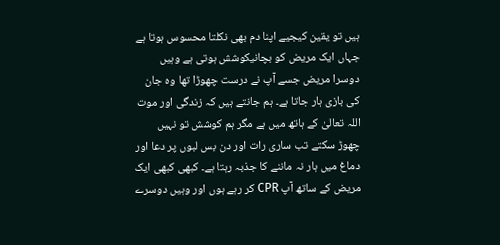ہیں تو یقین کیجیے اپنا دم بھی نکلتا محسوس ہوتا ہے جہاں ایک مریض کو بچانیکوشش ہوتی ہے وہیں دوسرا مریض جسے آپ نے درست چھوڑا تھا وہ جان کی بازی ہار جاتا ہے۔ ہم جانتے ہیں کہ زندگی اور موت اللہ تعالیٰ کے ہاتھ میں ہے مگر ہم کوشش تو نہیں چھوڑ سکتے تب ساری رات اور دن بس لبوں پر دعا اور دماغ میں ہار نہ ماننے کا جذبہ رہتا ہے۔ کبھی کبھی ایک مریض کے ساتھ آپ CPR کر رہے ہوں اور وہیں دوسرے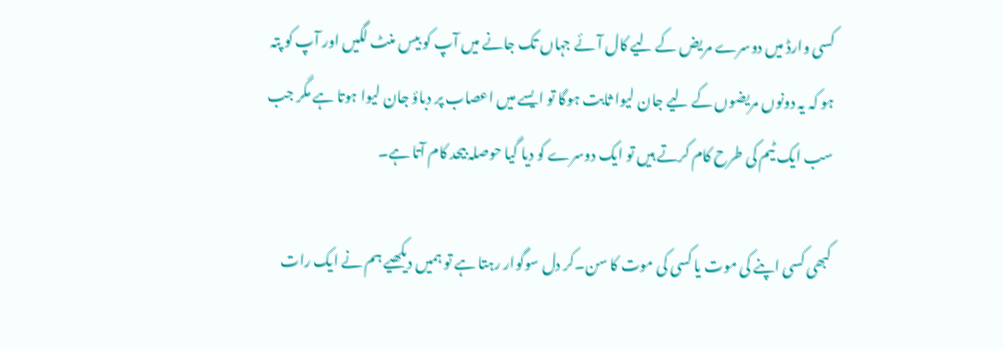کسی وارڈ میں دوسرے مریض کے لیے کال آئے جہاں تک جانے میں آپ کو بیس منٹ لگیں اور آپ کو پتہ ہو کہ یہ دونوں مریضوں کے لیے جان لیوا ثابت ہوگا تو ایسے میں اعصاب پر دباؤ جان لیوا ہوتا ہے مگر جب سب ایک ٹیم کی طرح کام کرتے ہیں تو ایک دوسرے کو دیا گیا حوصلہ بیحد کام آتا ہے۔

کبھی کسی اپنے کی موت یا کسی کی موت کا سن۔کر دل سوگوار رہتا ہے تو ہمیں دیکھیے ہم نے ایک رات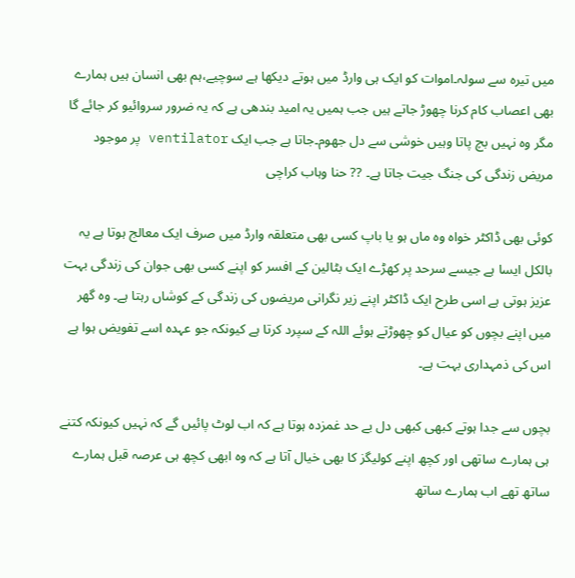میں تیرہ سے سولہ۔اموات کو ایک ہی وارڈ میں ہوتے دیکھا ہے سوچیے،ہم بھی انسان ہیں ہمارے بھی اعصاب کام کرنا چھوڑ جاتے ہیں جب ہمیں یہ امید بندھی ہے کہ یہ ضرور سروائیو کر جائے گا مگر وہ نہیں بچ پاتا وہیں خوشی سے دل جھوم۔جاتا ہے جب ایک ventilator پر موجود مریض زندگی کی جنگ جیت جاتا ہے۔ ?? حنا وہاب کراچی

کوئی بھی ڈاکٹر خواہ وہ ماں ہو یا باپ کسی بھی متعلقہ وارڈ میں صرف ایک معالج ہوتا ہے یہ بالکل ایسا ہے جیسے سرحد پر کھڑے ایک بٹالین کے افسر کو اپنے کسی بھی جوان کی زندگی بہت عزیز ہوتی ہے اسی طرح ایک ڈاکٹر اپنے زیر نگرانی مریضوں کی زندگی کے کوشاں رہتا ہے۔ وہ گھر میں اپنے بچوں کو عیال کو چھوڑتے ہوئے اللہ کے سپرد کرتا ہے کیونکہ جو عہدہ اسے تفویض ہوا ہے اس کی ذمہداری بہت ہے۔

بچوں سے جدا ہوتے کبھی کبھی دل بے حد غمزدہ ہوتا ہے کہ اب لوٹ پائیں گے کہ نہیں کیونکہ کتنے ہی ہمارے ساتھی اور کچھ اپنے کولیگز کا بھی خیال آتا ہے کہ وہ ابھی کچھ ہی عرصہ قبل ہمارے ساتھ تھے اب ہمارے ساتھ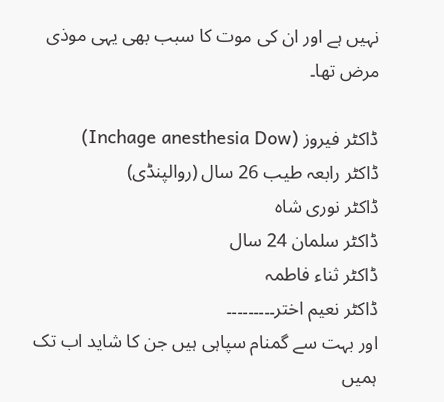نہیں ہے اور ان کی موت کا سبب بھی یہی موذی مرض تھا۔

ڈاکٹر فیروز (Inchage anesthesia Dow)
ڈاکٹر رابعہ طیب 26 سال (روالپنڈی)
ڈاکٹر نوری شاہ
ڈاکٹر سلمان 24 سال
ڈاکٹر ثناء فاطمہ
ڈاکٹر نعیم اختر۔۔۔۔۔۔۔۔۔
اور بہت سے گمنام سپاہی ہیں جن کا شاید اب تک ہمیں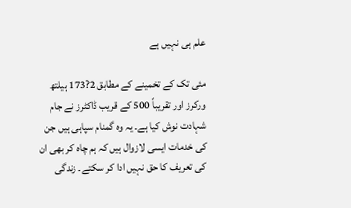علم ہی نہیں ہے

مئی تک کے تخمینے کے مطابق 2?173 ہیلتھ ورکرز اور تقریباً 500 کے قریب ڈاکٹرز نے جام شہادت نوش کیا ہے۔ یہ وہ گمنام سپاہی ہیں جن کی خدمات ایسی لازوال ہیں کہ ہم چاہ کر بھی ان کی تعریف کا حق نہیں ادا کر سکتے۔ زندگی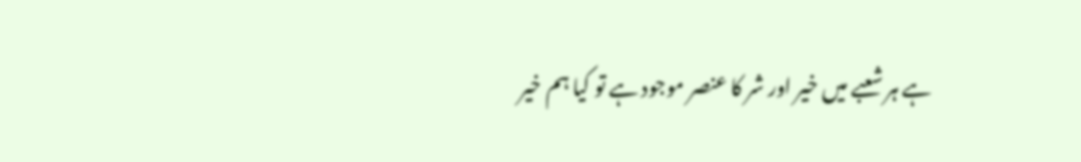ہے ہر شعبے میں خیر اور شر کا عنصر موجود ہے تو کیا ہم خیر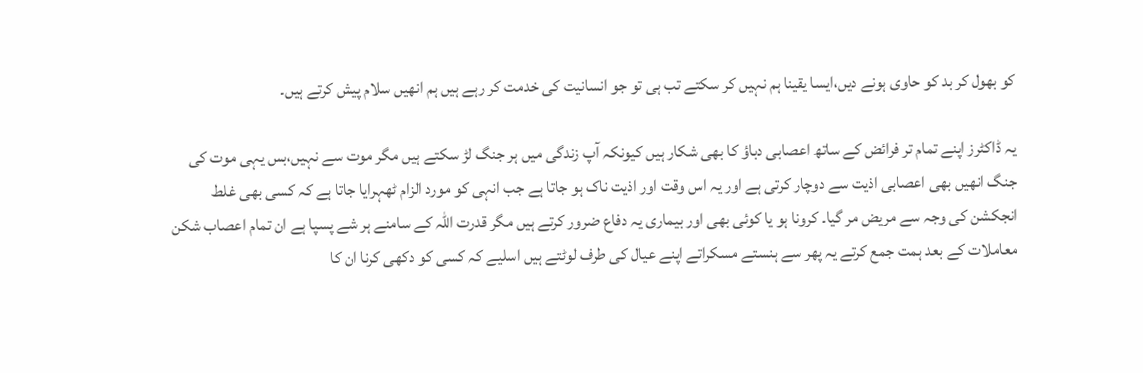کو بھول کر بد کو حاوی ہونے دیں،ایسا یقینا ہم نہیں کر سکتے تب ہی تو جو انسانیت کی خدمت کر رہے ہیں ہم انھیں سلام پیش کرتے ہیں۔

یہ ڈاکٹرز اپنے تمام تر فرائض کے ساتھ اعصابی دباؤ کا بھی شکار ہیں کیونکہ آپ زندگی میں ہر جنگ لڑ سکتے ہیں مگر موت سے نہیں،بس یہی موت کی جنگ انھیں بھی اعصابی اذیت سے دوچار کرتی ہے اور یہ اس وقت اور اذیت ناک ہو جاتا ہے جب انہی کو مورد الزام ٹھہرایا جاتا ہے کہ کسی بھی غلط انجکشن کی وجہ سے مریض مر گیا۔ کرونا ہو یا کوئی بھی اور بیماری یہ دفاع ضرور کرتے ہیں مگر قدرت اللہ کے سامنے ہر شے پسپا ہے ان تمام اعصاب شکن معاملات کے بعد ہمت جمع کرتے یہ پھر سے ہنستے مسکراتے اپنے عیال کی طرف لوٹتے ہیں اسلیے کہ کسی کو دکھی کرنا ان کا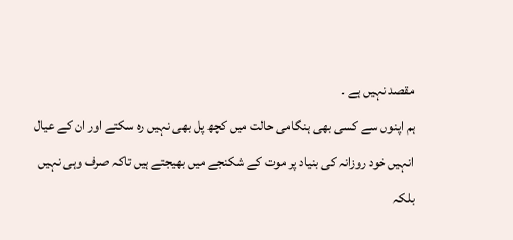مقصد نہیں ہے ۔
ہم اپنوں سے کسی بھی ہنگامی حالت میں کچھ پل بھی نہیں رہ سکتے اور ان کے عیال انہیں خود روزانہ کی بنیاد پر موت کے شکنجے میں بھیجتے ہیں تاکہ صرف وہی نہیں بلکہ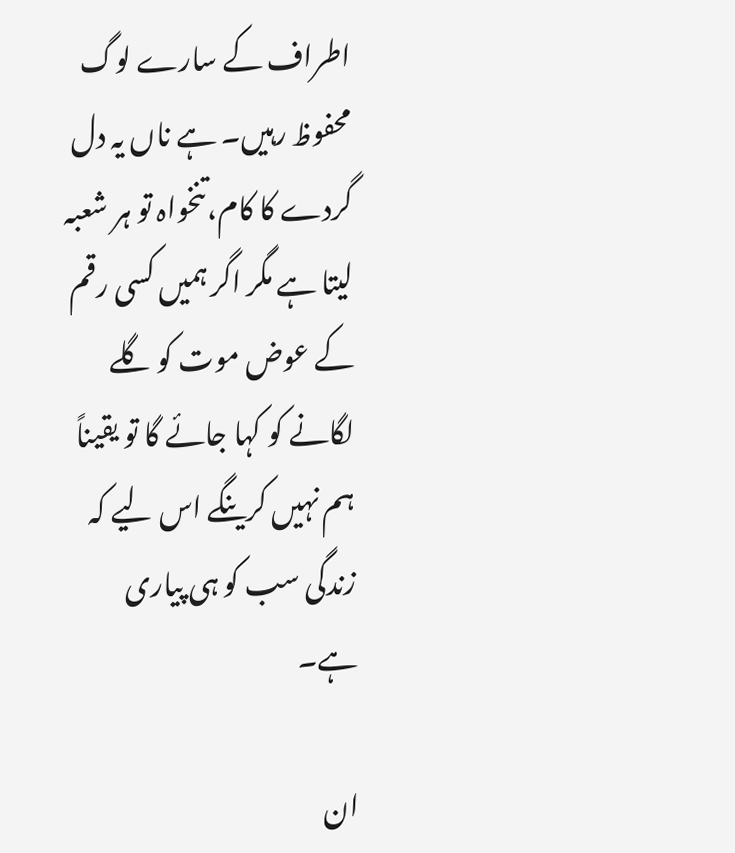اطراف کے سارے لوگ محفوظ رہیں۔ ہے ناں یہ دل گردے کا کام،تنخواہ تو ہر شعبہ لیتا ہے مگر اگر ہمیں کسی رقم کے عوض موت کو گلے لگانے کو کہا جائے گا تو یقیناً ہم نہیں کرینگے اس لیے کہ زندگی سب کو ہی پیاری ہے۔

ان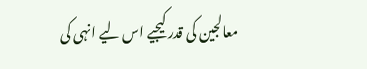معالجین کی قدر کیجیے اس لیے انہی کی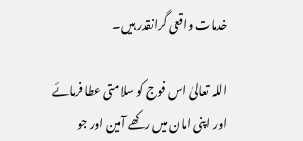خدمات واقعی گرانقدر ہیں۔

اللہ تعالیٰ اس فوج کو سلامتی عطا فرمائے اور اپنی امان میں رکھے آمین اور جو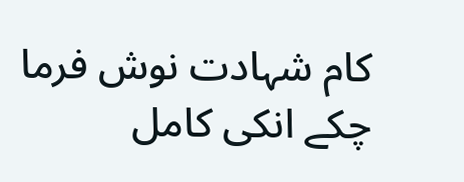کام شہادت نوش فرما چکے انکی کامل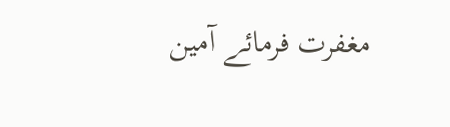مغفرت فرمائے آمین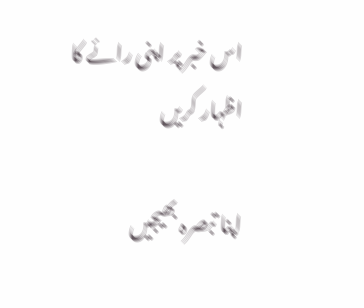اس خبر پر اپنی رائے کا اظہار کریں

اپنا تبصرہ بھیجیں